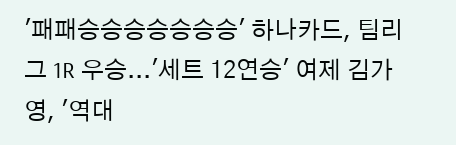'패패승승승승승승승' 하나카드, 팀리그 1R 우승...'세트 12연승' 여제 김가영, '역대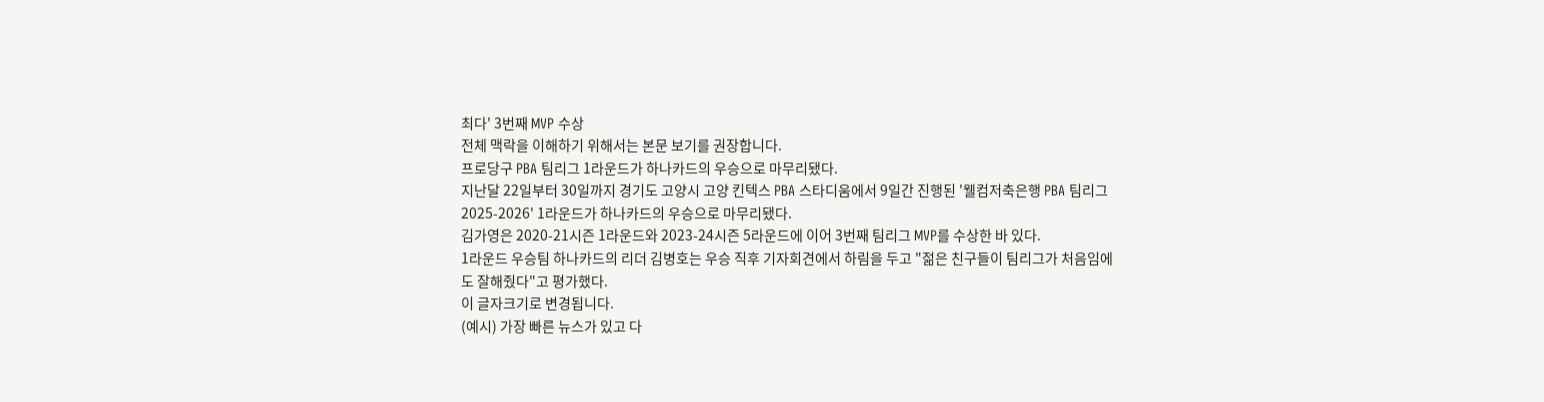최다' 3번째 MVP 수상
전체 맥락을 이해하기 위해서는 본문 보기를 권장합니다.
프로당구 PBA 팀리그 1라운드가 하나카드의 우승으로 마무리됐다.
지난달 22일부터 30일까지 경기도 고양시 고양 킨텍스 PBA 스타디움에서 9일간 진행된 '웰컴저축은행 PBA 팀리그 2025-2026' 1라운드가 하나카드의 우승으로 마무리됐다.
김가영은 2020-21시즌 1라운드와 2023-24시즌 5라운드에 이어 3번째 팀리그 MVP를 수상한 바 있다.
1라운드 우승팀 하나카드의 리더 김병호는 우승 직후 기자회견에서 하림을 두고 "젊은 친구들이 팀리그가 처음임에도 잘해줬다"고 평가했다.
이 글자크기로 변경됩니다.
(예시) 가장 빠른 뉴스가 있고 다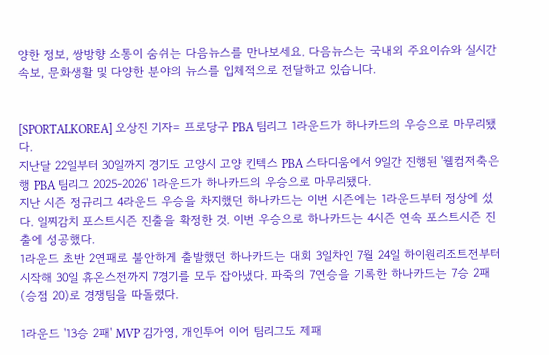양한 정보, 쌍방향 소통이 숨쉬는 다음뉴스를 만나보세요. 다음뉴스는 국내외 주요이슈와 실시간 속보, 문화생활 및 다양한 분야의 뉴스를 입체적으로 전달하고 있습니다.


[SPORTALKOREA] 오상진 기자= 프로당구 PBA 팀리그 1라운드가 하나카드의 우승으로 마무리됐다.
지난달 22일부터 30일까지 경기도 고양시 고양 킨텍스 PBA 스타디움에서 9일간 진행된 '웰컴저축은행 PBA 팀리그 2025-2026' 1라운드가 하나카드의 우승으로 마무리됐다.
지난 시즌 정규리그 4라운드 우승을 차지했던 하나카드는 이번 시즌에는 1라운드부터 정상에 섰다. 일찌감치 포스트시즌 진출을 확정한 것. 이번 우승으로 하나카드는 4시즌 연속 포스트시즌 진출에 성공했다.
1라운드 초반 2연패로 불안하게 출발했던 하나카드는 대회 3일차인 7월 24일 하이원리조트전부터 시작해 30일 휴온스전까지 7경기를 모두 잡아냈다. 파죽의 7연승을 기록한 하나카드는 7승 2패(승점 20)로 경쟁팀을 따돌렸다.

1라운드 '13승 2패' MVP 김가영, 개인투어 이어 팀리그도 제패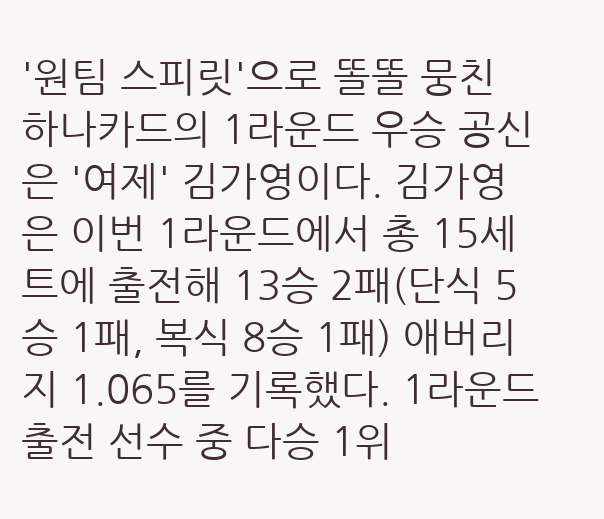'원팀 스피릿'으로 똘똘 뭉친 하나카드의 1라운드 우승 공신은 '여제' 김가영이다. 김가영은 이번 1라운드에서 총 15세트에 출전해 13승 2패(단식 5승 1패, 복식 8승 1패) 애버리지 1.065를 기록했다. 1라운드 출전 선수 중 다승 1위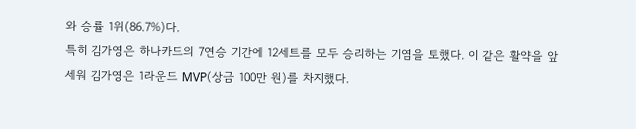와 승률 1위(86.7%)다.
특히 김가영은 하나카드의 7연승 기간에 12세트를 모두 승리하는 기염을 토했다. 이 같은 활약을 앞세워 김가영은 1라운드 MVP(상금 100만 원)를 차지했다.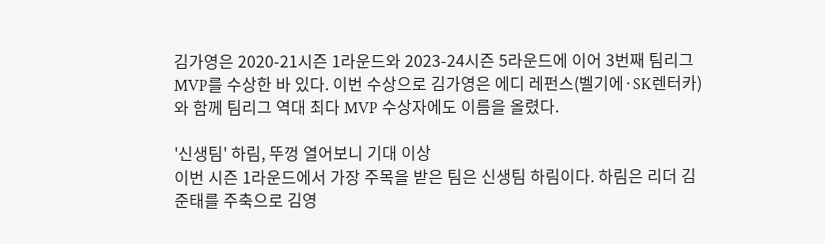김가영은 2020-21시즌 1라운드와 2023-24시즌 5라운드에 이어 3번째 팀리그 MVP를 수상한 바 있다. 이번 수상으로 김가영은 에디 레펀스(벨기에·SK렌터카)와 함께 팀리그 역대 최다 MVP 수상자에도 이름을 올렸다.

'신생팀' 하림, 뚜껑 열어보니 기대 이상
이번 시즌 1라운드에서 가장 주목을 받은 팀은 신생팀 하림이다. 하림은 리더 김준태를 주축으로 김영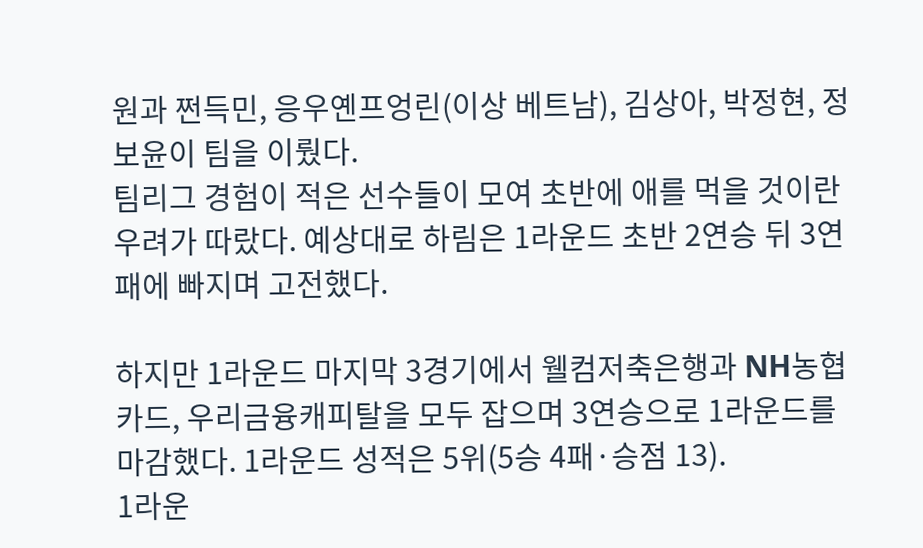원과 쩐득민, 응우옌프엉린(이상 베트남), 김상아, 박정현, 정보윤이 팀을 이뤘다.
팀리그 경험이 적은 선수들이 모여 초반에 애를 먹을 것이란 우려가 따랐다. 예상대로 하림은 1라운드 초반 2연승 뒤 3연패에 빠지며 고전했다.

하지만 1라운드 마지막 3경기에서 웰컴저축은행과 NH농협카드, 우리금융캐피탈을 모두 잡으며 3연승으로 1라운드를 마감했다. 1라운드 성적은 5위(5승 4패·승점 13).
1라운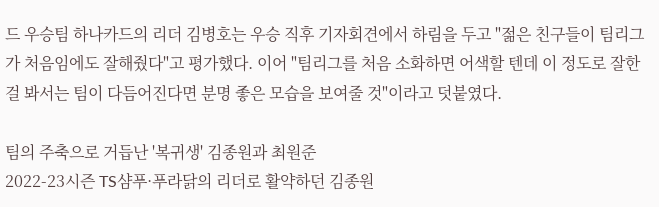드 우승팀 하나카드의 리더 김병호는 우승 직후 기자회견에서 하림을 두고 "젊은 친구들이 팀리그가 처음임에도 잘해줬다"고 평가했다. 이어 "팀리그를 처음 소화하면 어색할 텐데 이 정도로 잘한 걸 봐서는 팀이 다듬어진다면 분명 좋은 모습을 보여줄 것"이라고 덧붙였다.

팀의 주축으로 거듭난 '복귀생' 김종원과 최원준
2022-23시즌 TS샴푸·푸라닭의 리더로 활약하던 김종원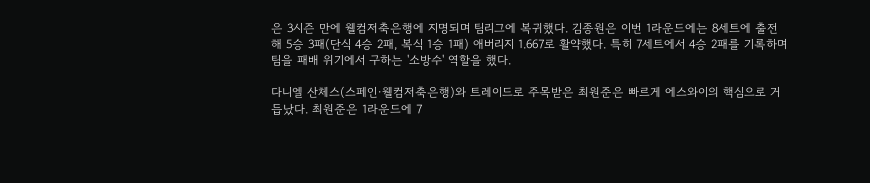은 3시즌 만에 웰컴저축은행에 지명되며 팀리그에 복귀했다. 김종원은 이번 1라운드에는 8세트에 출전해 5승 3패(단식 4승 2패, 복식 1승 1패) 애버리지 1.667로 활약했다. 특히 7세트에서 4승 2패를 기록하며 팀을 패배 위기에서 구하는 '소방수' 역할을 했다.

다니엘 산체스(스페인·웰컴저축은행)와 트레이드로 주목받은 최원준은 빠르게 에스와이의 핵심으로 거듭났다. 최원준은 1라운드에 7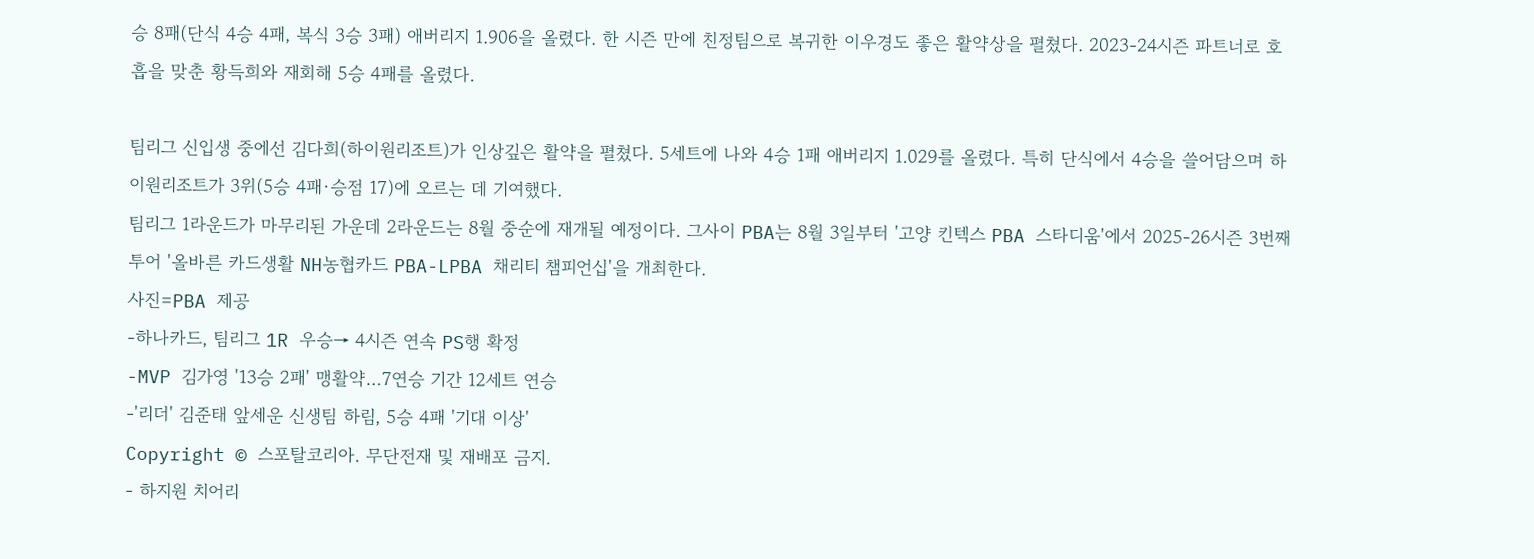승 8패(단식 4승 4패, 복식 3승 3패) 애버리지 1.906을 올렸다. 한 시즌 만에 친정팀으로 복귀한 이우경도 좋은 활약상을 펼쳤다. 2023-24시즌 파트너로 호흡을 맞춘 황득희와 재회해 5승 4패를 올렸다.

팀리그 신입생 중에선 김다희(하이원리조트)가 인상깊은 활약을 펼쳤다. 5세트에 나와 4승 1패 애버리지 1.029를 올렸다. 특히 단식에서 4승을 쓸어담으며 하이원리조트가 3위(5승 4패·승점 17)에 오르는 데 기여했다.
팀리그 1라운드가 마무리된 가운데 2라운드는 8월 중순에 재개될 예정이다. 그사이 PBA는 8월 3일부터 '고양 킨텍스 PBA 스타디움'에서 2025-26시즌 3번째 투어 '올바른 카드생활 NH농협카드 PBA-LPBA 채리티 챔피언십'을 개최한다.
사진=PBA 제공
-하나카드, 팀리그 1R 우승→ 4시즌 연속 PS행 확정
-MVP 김가영 '13승 2패' 맹활약…7연승 기간 12세트 연승
-'리더' 김준태 앞세운 신생팀 하림, 5승 4패 '기대 이상'
Copyright © 스포탈코리아. 무단전재 및 재배포 금지.
- 하지원 치어리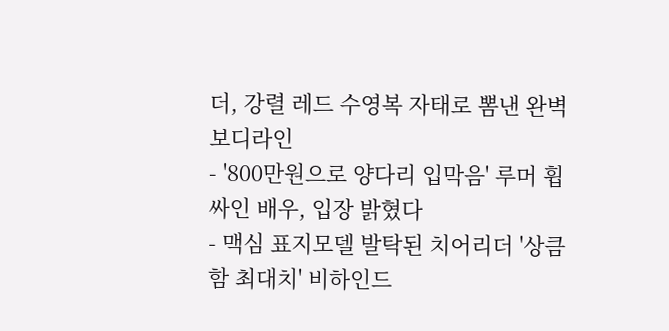더, 강렬 레드 수영복 자태로 뽐낸 완벽 보디라인
- '800만원으로 양다리 입막음' 루머 휩싸인 배우, 입장 밝혔다
- 맥심 표지모델 발탁된 치어리더 '상큼함 최대치' 비하인드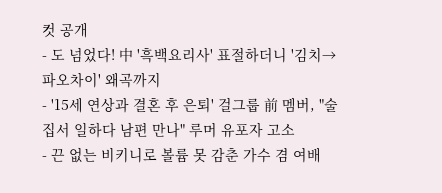컷 공개
- 도 넘었다! 中 '흑백요리사' 표절하더니 '김치→파오차이' 왜곡까지
- '15세 연상과 결혼 후 은퇴' 걸그룹 前 멤버, "술집서 일하다 남편 만나" 루머 유포자 고소
- 끈 없는 비키니로 볼륨 못 감춘 가수 겸 여배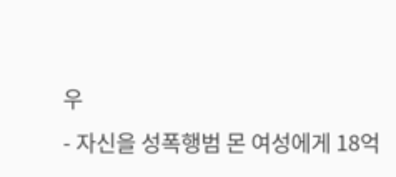우
- 자신을 성폭행범 몬 여성에게 18억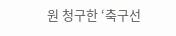원 청구한 ‘축구선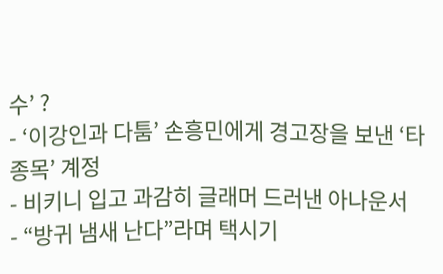수’ ?
- ‘이강인과 다툼’ 손흥민에게 경고장을 보낸 ‘타 종목’ 계정
- 비키니 입고 과감히 글래머 드러낸 아나운서
- “방귀 냄새 난다”라며 택시기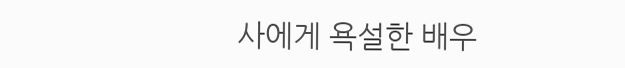사에게 욕설한 배우